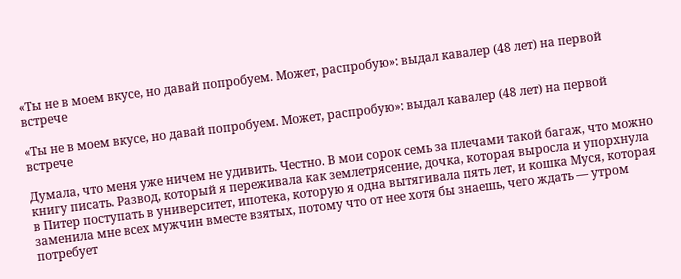«Ты не в моем вкусе, но давай попробуем. Может, распробую»: выдал кавалер (48 лет) на первой встрече

«Ты не в моем вкусе, но давай попробуем. Может, распробую»: выдал кавалер (48 лет) на первой встрече

Думала, что меня уже ничем не удивить. Честно. В мои сорок семь за плечами такой багаж, что можно книгу писать. Развод, который я переживала как землетрясение, дочка, которая выросла и упорхнула в Питер поступать в университет, ипотека, которую я одна вытягивала пять лет, и кошка Муся, которая заменила мне всех мужчин вместе взятых, потому что от нее хотя бы знаешь, чего ждать — утром потребует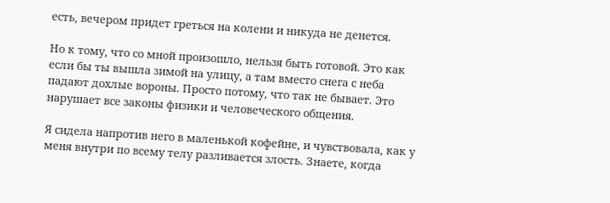есть, вечером придет греться на колени и никуда не денется.

Но к тому, что со мной произошло, нельзя быть готовой. Это как если бы ты вышла зимой на улицу, а там вместо снега с неба падают дохлые вороны. Просто потому, что так не бывает. Это нарушает все законы физики и человеческого общения.

Я сидела напротив него в маленькой кофейне, и чувствовала, как у меня внутри по всему телу разливается злость. Знаете, когда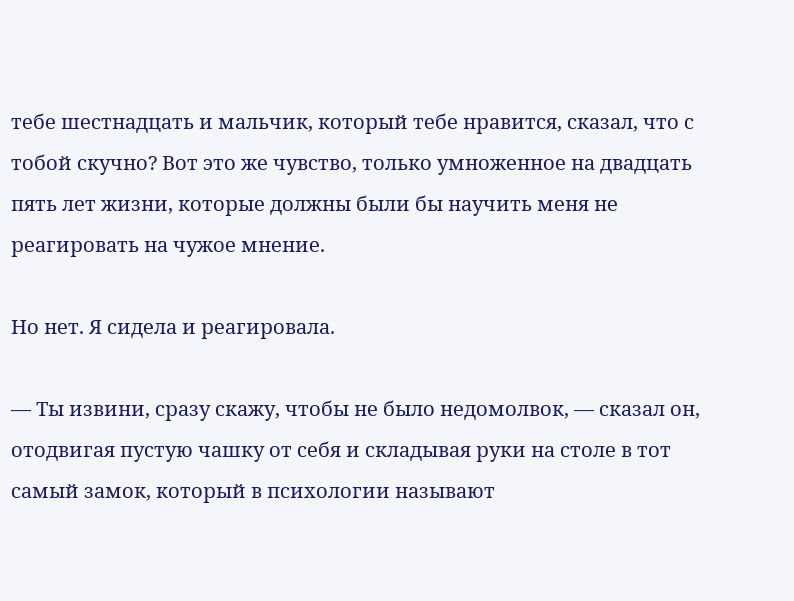тебе шестнадцать и мальчик, который тебе нравится, сказал, что с тобой скучно? Вот это же чувство, только умноженное на двадцать пять лет жизни, которые должны были бы научить меня не реагировать на чужое мнение.

Но нет. Я сидела и реагировала.

— Ты извини, сразу скажу, чтобы не было недомолвок, — сказал он, отодвигая пустую чашку от себя и складывая руки на столе в тот самый замок, который в психологии называют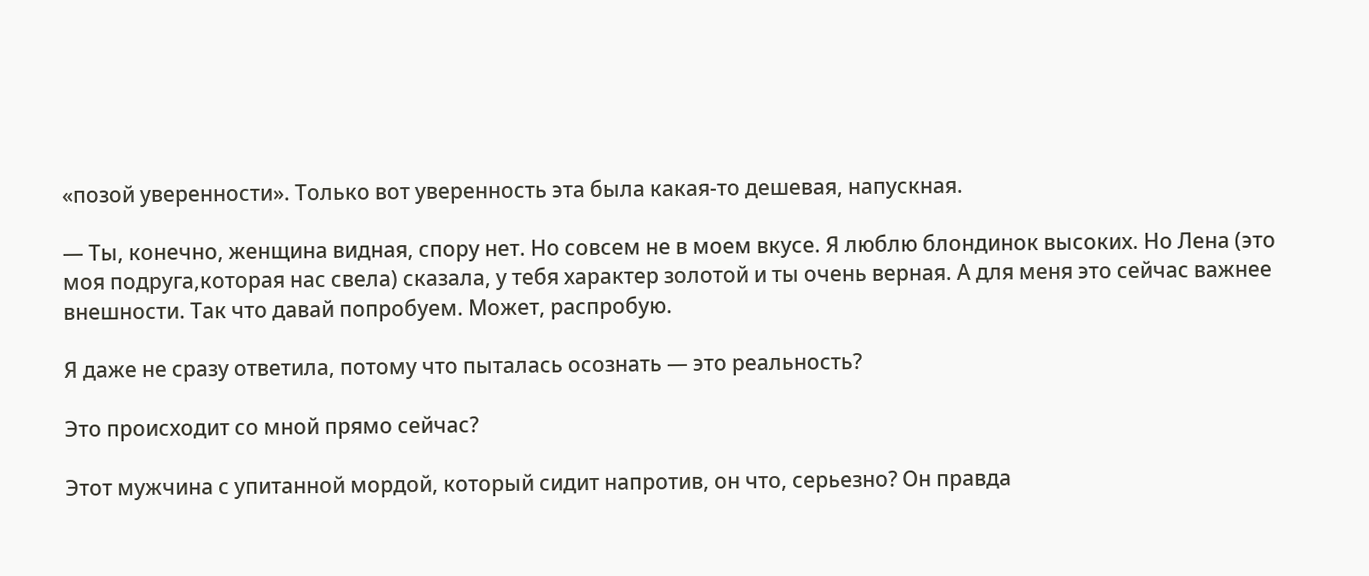«позой уверенности». Только вот уверенность эта была какая-то дешевая, напускная.

— Ты, конечно, женщина видная, спору нет. Но совсем не в моем вкусе. Я люблю блондинок высоких. Но Лена (это моя подруга,которая нас свела) сказала, у тебя характер золотой и ты очень верная. А для меня это сейчас важнее внешности. Так что давай попробуем. Может, распробую.

Я даже не сразу ответила, потому что пыталась осознать — это реальность?

Это происходит со мной прямо сейчас?

Этот мужчина с упитанной мордой, который сидит напротив, он что, серьезно? Он правда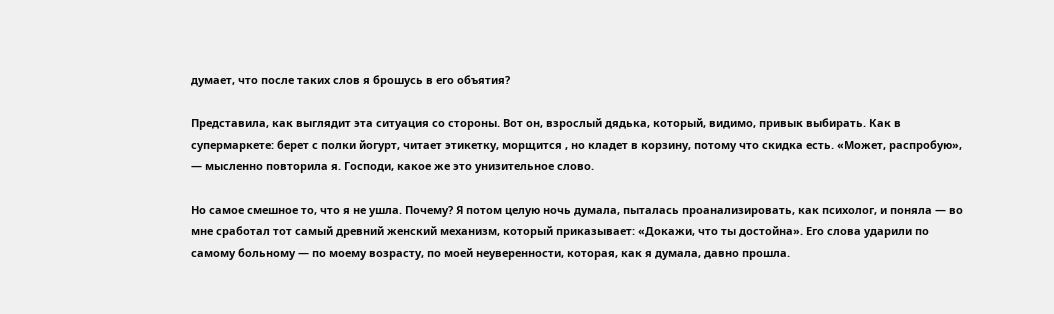думает, что после таких слов я брошусь в его объятия?

Представила, как выглядит эта ситуация со стороны. Вот он, взрослый дядька, который, видимо, привык выбирать. Как в супермаркете: берет с полки йогурт, читает этикетку, морщится , но кладет в корзину, потому что скидка есть. «Может, распробую», — мысленно повторила я. Господи, какое же это унизительное слово.

Но самое смешное то, что я не ушла. Почему? Я потом целую ночь думала, пыталась проанализировать, как психолог, и поняла — во мне сработал тот самый древний женский механизм, который приказывает: «Докажи, что ты достойна». Его слова ударили по самому больному — по моему возрасту, по моей неуверенности, которая, как я думала, давно прошла.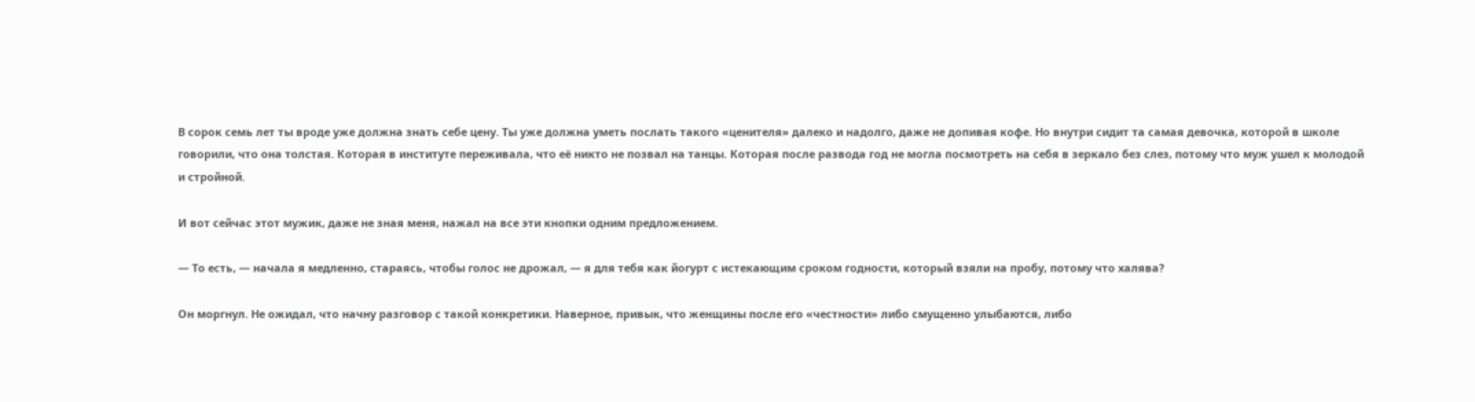В сорок семь лет ты вроде уже должна знать себе цену. Ты уже должна уметь послать такого «ценителя» далеко и надолго, даже не допивая кофе. Но внутри сидит та самая девочка, которой в школе говорили, что она толстая. Которая в институте переживала, что её никто не позвал на танцы. Которая после развода год не могла посмотреть на себя в зеркало без слез, потому что муж ушел к молодой и стройной.

И вот сейчас этот мужик, даже не зная меня, нажал на все эти кнопки одним предложением.

— То есть, — начала я медленно, стараясь, чтобы голос не дрожал, — я для тебя как йогурт с истекающим сроком годности, который взяли на пробу, потому что халява?

Он моргнул. Не ожидал, что начну разговор с такой конкретики. Наверное, привык, что женщины после его «честности» либо смущенно улыбаются, либо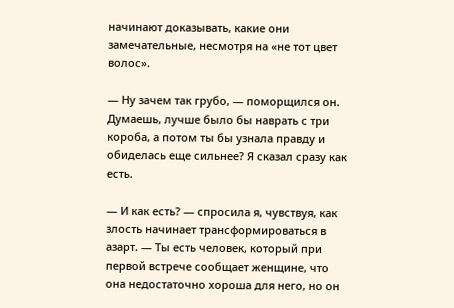начинают доказывать, какие они замечательные, несмотря на «не тот цвет волос».

— Ну зачем так грубо, — поморщился он. Думаешь, лучше было бы наврать с три короба, а потом ты бы узнала правду и обиделась еще сильнее? Я сказал сразу как есть.

— И как есть? — спросила я, чувствуя, как злость начинает трансформироваться в азарт. — Ты есть человек, который при первой встрече сообщает женщине, что она недостаточно хороша для него, но он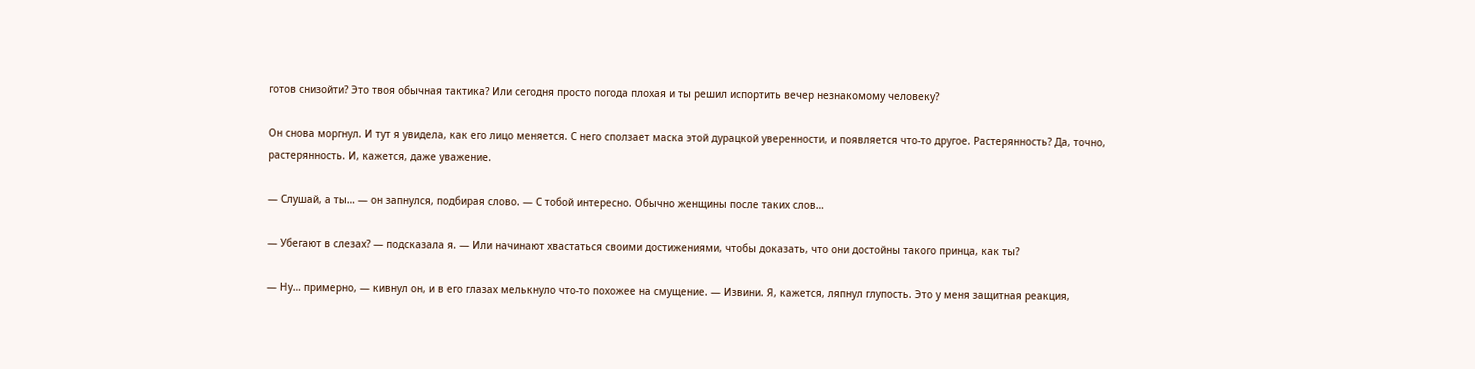готов снизойти? Это твоя обычная тактика? Или сегодня просто погода плохая и ты решил испортить вечер незнакомому человеку?

Он снова моргнул. И тут я увидела, как его лицо меняется. С него сползает маска этой дурацкой уверенности, и появляется что-то другое. Растерянность? Да, точно, растерянность. И, кажется, даже уважение.

— Слушай, а ты… — он запнулся, подбирая слово. — С тобой интересно. Обычно женщины после таких слов…

— Убегают в слезах? — подсказала я. — Или начинают хвастаться своими достижениями, чтобы доказать, что они достойны такого принца, как ты?

— Ну… примерно, — кивнул он, и в его глазах мелькнуло что-то похожее на смущение. — Извини. Я, кажется, ляпнул глупость. Это у меня защитная реакция,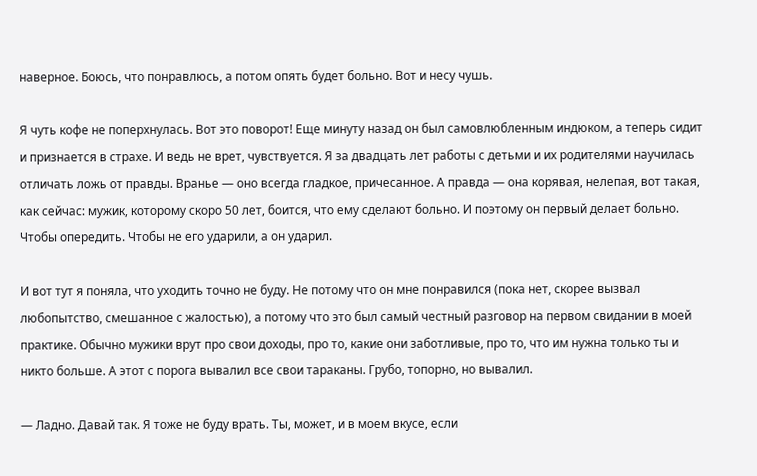наверное. Боюсь, что понравлюсь, а потом опять будет больно. Вот и несу чушь.

Я чуть кофе не поперхнулась. Вот это поворот! Еще минуту назад он был самовлюбленным индюком, а теперь сидит и признается в страхе. И ведь не врет, чувствуется. Я за двадцать лет работы с детьми и их родителями научилась отличать ложь от правды. Вранье — оно всегда гладкое, причесанное. А правда — она корявая, нелепая, вот такая, как сейчас: мужик, которому скоро 50 лет, боится, что ему сделают больно. И поэтому он первый делает больно. Чтобы опередить. Чтобы не его ударили, а он ударил.

И вот тут я поняла, что уходить точно не буду. Не потому что он мне понравился (пока нет, скорее вызвал любопытство, смешанное с жалостью), а потому что это был самый честный разговор на первом свидании в моей практике. Обычно мужики врут про свои доходы, про то, какие они заботливые, про то, что им нужна только ты и никто больше. А этот с порога вывалил все свои тараканы. Грубо, топорно, но вывалил.

— Ладно. Давай так. Я тоже не буду врать. Ты, может, и в моем вкусе, если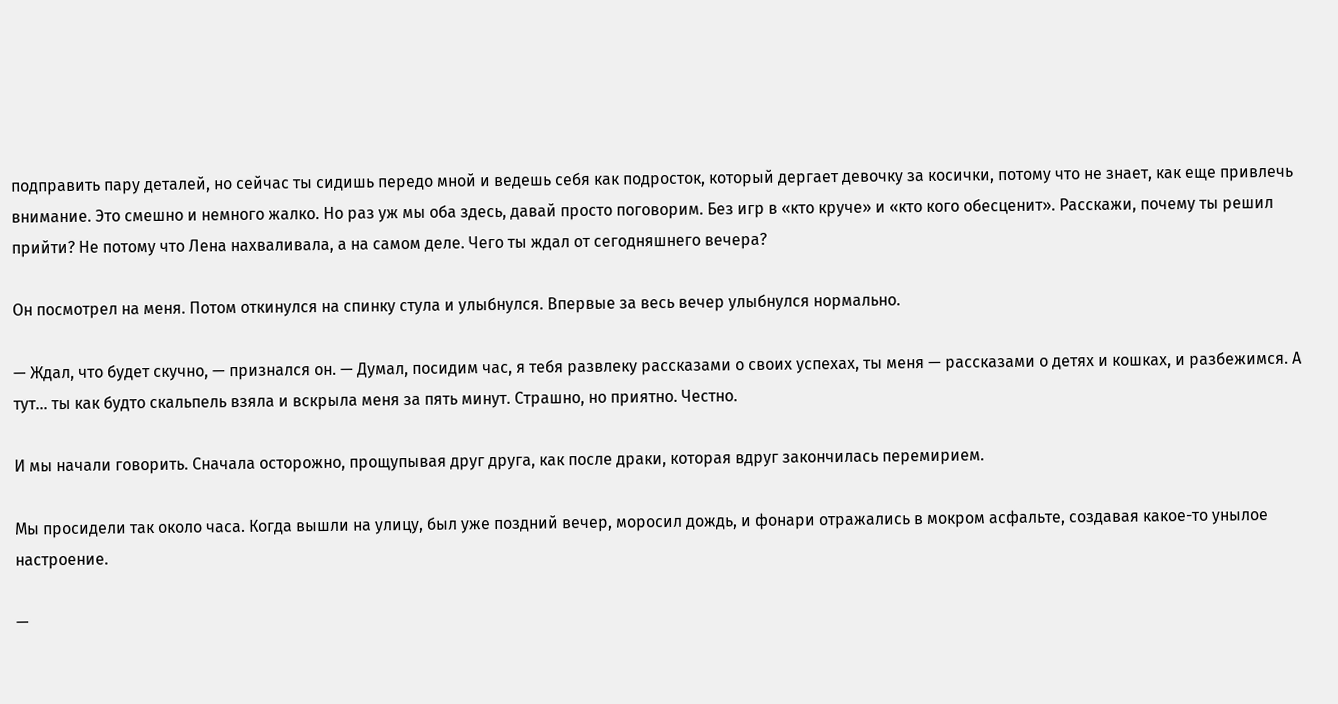подправить пару деталей, но сейчас ты сидишь передо мной и ведешь себя как подросток, который дергает девочку за косички, потому что не знает, как еще привлечь внимание. Это смешно и немного жалко. Но раз уж мы оба здесь, давай просто поговорим. Без игр в «кто круче» и «кто кого обесценит». Расскажи, почему ты решил прийти? Не потому что Лена нахваливала, а на самом деле. Чего ты ждал от сегодняшнего вечера?

Он посмотрел на меня. Потом откинулся на спинку стула и улыбнулся. Впервые за весь вечер улыбнулся нормально.

— Ждал, что будет скучно, — признался он. — Думал, посидим час, я тебя развлеку рассказами о своих успехах, ты меня — рассказами о детях и кошках, и разбежимся. А тут… ты как будто скальпель взяла и вскрыла меня за пять минут. Страшно, но приятно. Честно.

И мы начали говорить. Сначала осторожно, прощупывая друг друга, как после драки, которая вдруг закончилась перемирием.

Мы просидели так около часа. Когда вышли на улицу, был уже поздний вечер, моросил дождь, и фонари отражались в мокром асфальте, создавая какое-то унылое настроение.

—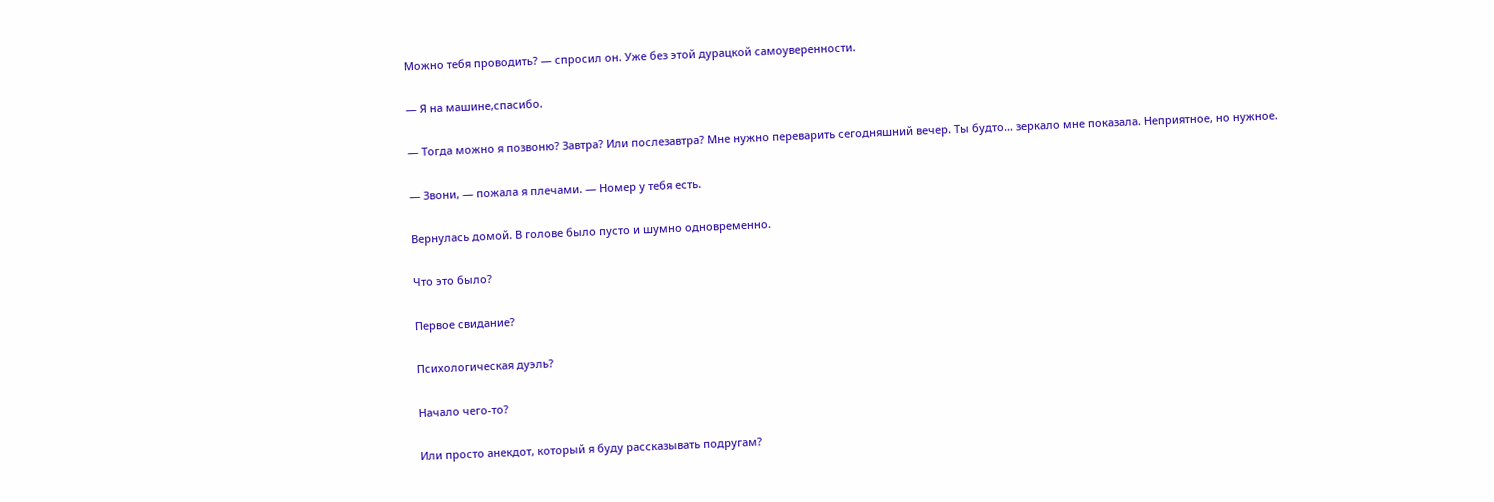Можно тебя проводить? — спросил он. Уже без этой дурацкой самоуверенности.

— Я на машине,спасибо.

— Тогда можно я позвоню? Завтра? Или послезавтра? Мне нужно переварить сегодняшний вечер. Ты будто… зеркало мне показала. Неприятное, но нужное.

— Звони, — пожала я плечами. — Номер у тебя есть.

Вернулась домой. В голове было пусто и шумно одновременно.

Что это было?

Первое свидание?

Психологическая дуэль?

Начало чего-то?

Или просто анекдот, который я буду рассказывать подругам?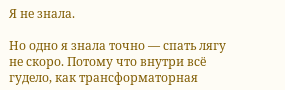Я не знала.

Но одно я знала точно — спать лягу не скоро. Потому что внутри всё гудело, как трансформаторная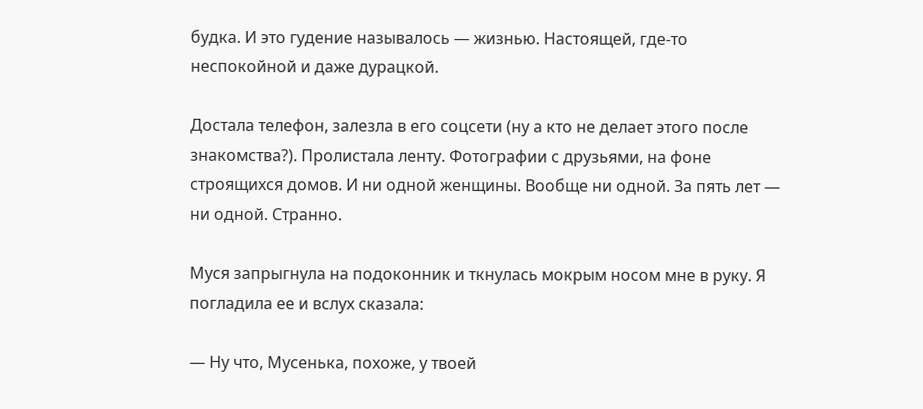будка. И это гудение называлось — жизнью. Настоящей, где-то неспокойной и даже дурацкой.

Достала телефон, залезла в его соцсети (ну а кто не делает этого после знакомства?). Пролистала ленту. Фотографии с друзьями, на фоне строящихся домов. И ни одной женщины. Вообще ни одной. За пять лет — ни одной. Странно.

Муся запрыгнула на подоконник и ткнулась мокрым носом мне в руку. Я погладила ее и вслух сказала:

— Ну что, Мусенька, похоже, у твоей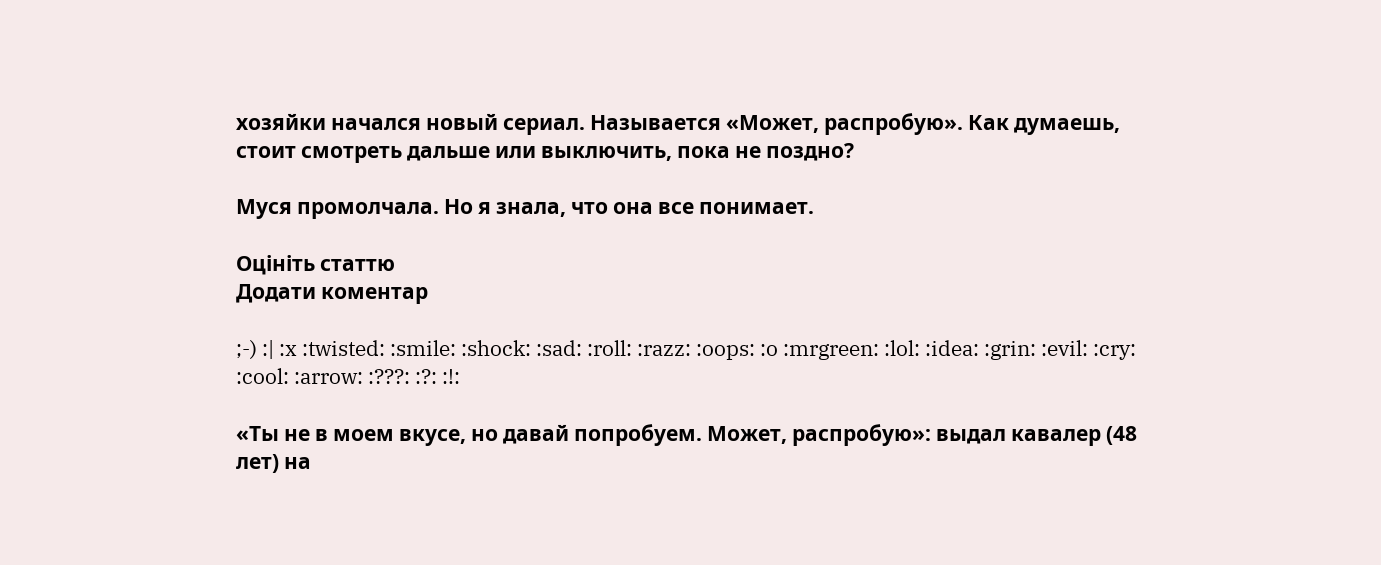хозяйки начался новый сериал. Называется «Может, распробую». Как думаешь, стоит смотреть дальше или выключить, пока не поздно?

Муся промолчала. Но я знала, что она все понимает.

Оцініть статтю
Додати коментар

;-) :| :x :twisted: :smile: :shock: :sad: :roll: :razz: :oops: :o :mrgreen: :lol: :idea: :grin: :evil: :cry: :cool: :arrow: :???: :?: :!:

«Ты не в моем вкусе, но давай попробуем. Может, распробую»: выдал кавалер (48 лет) на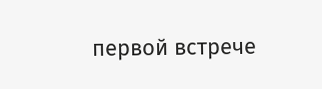первой встрече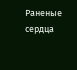Раненые сердца